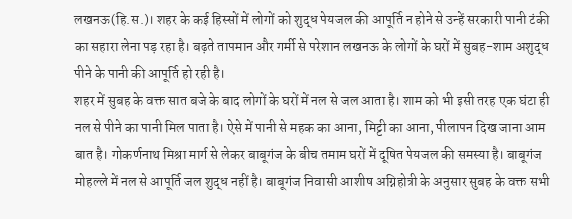लखनऊ(हि.स.)। शहर के कई हिस्सों में लोगों को शुद्ध पेयजल की आपूर्ति न होने से उन्हें सरकारी पानी टंकी का सहारा लेना पड़ रहा है। बढ़ते तापमान और गर्मी से परेशान लखनऊ के लोगों के घरों में सुबह-शाम अशुद्ध पीने के पानी की आपूर्ति हो रही है।
शहर में सुबह के वक्त सात बजे के बाद लोगों के घरों में नल से जल आता है। शाम को भी इसी तरह एक घंटा ही नल से पीने का पानी मिल पाता है। ऐसे में पानी से महक का आना, मिट्टी का आना, पीलापन दिख जाना आम बात है। गोकर्णनाथ मिश्रा मार्ग से लेकर बाबूगंज के बीच तमाम घरों में दूषित पेयजल की समस्या है। बाबूगंज मोहल्ले में नल से आपूर्ति जल शुद्ध नहीं है। बाबूगंज निवासी आशीष अग्निहोत्री के अनुसार सुबह के वक्त सभी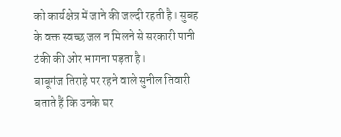को कार्यक्षेत्र में जाने की जल्दी रहती है। सुबह के वक्त स्वच्छ जल न मिलने से सरकारी पानी टंकी की ओर भागना पड़ता है।
बाबूगंज तिराहे पर रहने वाले सुनील तिवारी बताते हैं कि उनके घर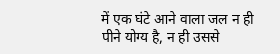में एक घंटे आने वाला जल न ही पीने योग्य है, न ही उससे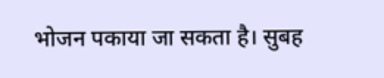भोजन पकाया जा सकता है। सुबह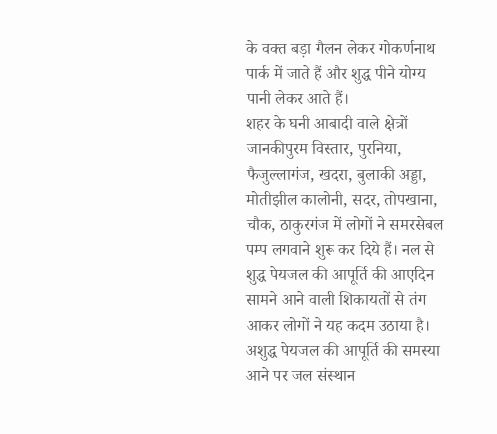के वक्त बड़ा गैलन लेकर गोकर्णनाथ पार्क में जाते हैं और शुद्ध पीने योग्य पानी लेकर आते हैं।
शहर के घनी आबादी वाले क्षेत्रों जानकीपुरम विस्तार, पुरनिया, फैजुल्लागंज, खदरा, बुलाकी अड्डा, मोतीझील कालोनी, सदर, तोपखाना, चौक, ठाकुरगंज में लोगों ने समरसेबल पम्प लगवाने शुरू कर दिये हैं। नल से शुद्ध पेयजल की आपूर्ति की आएदिन सामने आने वाली शिकायतों से तंग आकर लोगों ने यह कदम उठाया है।
अशुद्ध पेयजल की आपूर्ति की समस्या आने पर जल संस्थान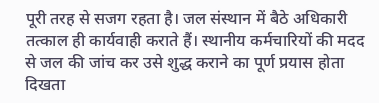पूरी तरह से सजग रहता है। जल संस्थान में बैठे अधिकारी तत्काल ही कार्यवाही कराते हैं। स्थानीय कर्मचारियों की मदद से जल की जांच कर उसे शुद्ध कराने का पूर्ण प्रयास होता दिखता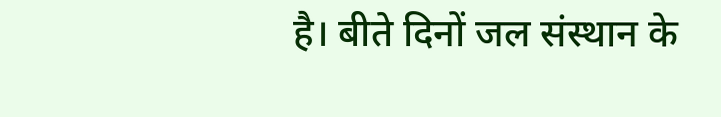है। बीते दिनों जल संस्थान के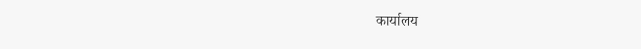कार्यालय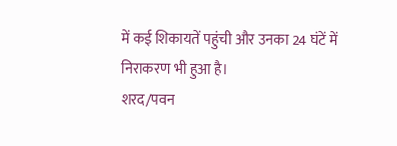में कई शिकायतें पहुंची और उनका 24 घंटें में निराकरण भी हुआ है।
शरद/पवन